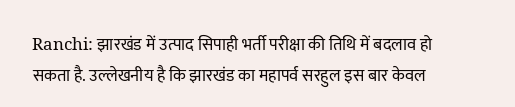Ranchi: झारखंड में उत्पाद सिपाही भर्ती परीक्षा की तिथि में बदलाव हो सकता है. उल्लेखनीय है कि झारखंड का महापर्व सरहुल इस बार केवल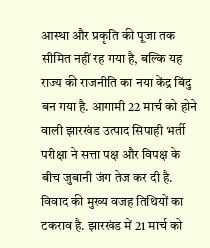आस्था और प्रकृति की पूजा तक सीमित नहीं रह गया है, बल्कि यह राज्य की राजनीति का नया केंद्र बिंदु बन गया है. आगामी 22 मार्च को होने वाली झारखंड उत्पाद सिपाही भर्ती परीक्षा ने सत्ता पक्ष और विपक्ष के बीच जुबानी जंग तेज कर दी है. विवाद की मुख्य वजह तिथियों का टकराव है. झारखंड में 21 मार्च को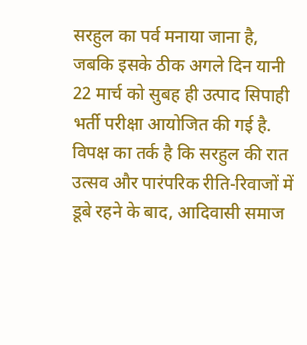सरहुल का पर्व मनाया जाना है, जबकि इसके ठीक अगले दिन यानी 22 मार्च को सुबह ही उत्पाद सिपाही भर्ती परीक्षा आयोजित की गई है. विपक्ष का तर्क है कि सरहुल की रात उत्सव और पारंपरिक रीति-रिवाजों में डूबे रहने के बाद, आदिवासी समाज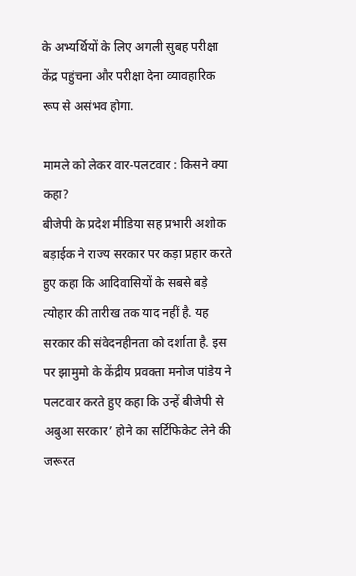के अभ्यर्थियों के लिए अगली सुबह परीक्षा केंद्र पहुंचना और परीक्षा देना व्यावहारिक रूप से असंभव होगा.

मामले को लेकर वार-पलटवार : किसने क्या कहा?
बीजेपी के प्रदेश मीडिया सह प्रभारी अशोक बड़ाईक ने राज्य सरकार पर कड़ा प्रहार करते हुए कहा कि आदिवासियों के सबसे बड़े त्योहार की तारीख तक याद नहीं है. यह सरकार की संवेदनहीनता को दर्शाता है. इस पर झामुमो के केंद्रीय प्रवक्ता मनोज पांडेय ने पलटवार करते हुए कहा कि उन्हें बीजेपी से अबुआ सरकार’ होने का सर्टिफिकेट लेने की जरूरत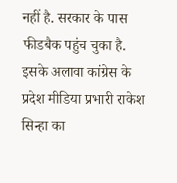नहीं है. सरकार के पास फीडबैक पहुंच चुका है. इसके अलावा कांग्रेस के प्रदेश मीडिया प्रभारी राकेश सिन्हा का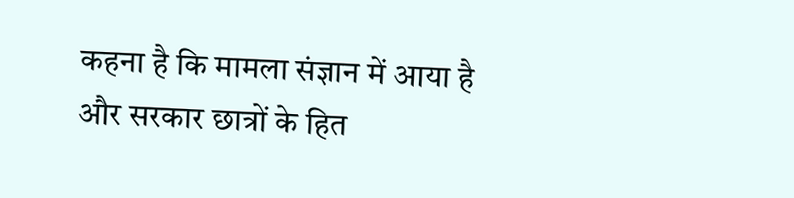कहना है कि मामला संज्ञान में आया है और सरकार छात्रों के हित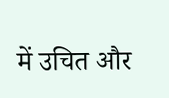में उचित और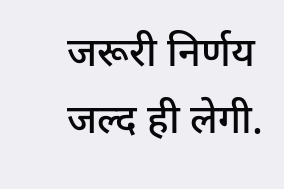जरूरी निर्णय जल्द ही लेगी.